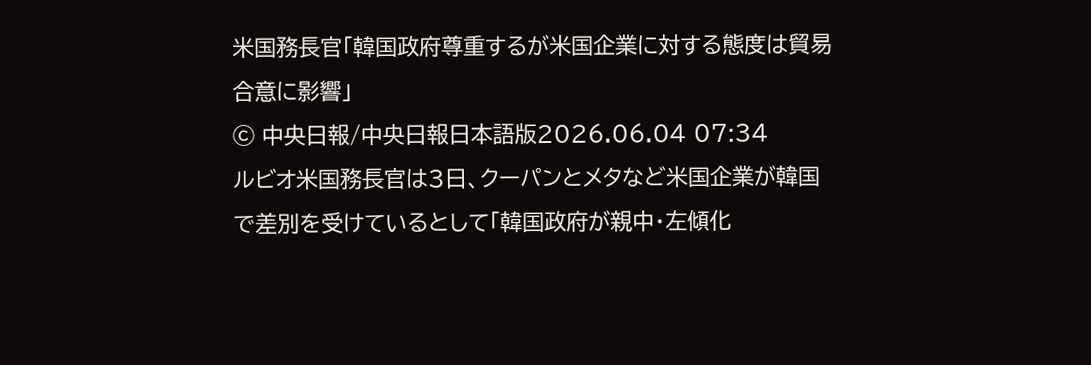米国務長官「韓国政府尊重するが米国企業に対する態度は貿易合意に影響」
ⓒ 中央日報/中央日報日本語版2026.06.04 07:34
ルビオ米国務長官は3日、クーパンとメタなど米国企業が韓国で差別を受けているとして「韓国政府が親中・左傾化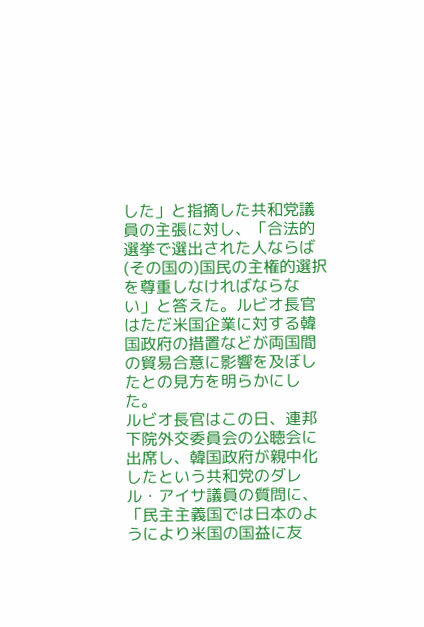した」と指摘した共和党議員の主張に対し、「合法的選挙で選出された人ならば(その国の)国民の主権的選択を尊重しなければならない」と答えた。ルビオ長官はただ米国企業に対する韓国政府の措置などが両国間の貿易合意に影響を及ぼしたとの見方を明らかにした。
ルビオ長官はこの日、連邦下院外交委員会の公聴会に出席し、韓国政府が親中化したという共和党のダレル・アイサ議員の質問に、「民主主義国では日本のようにより米国の国益に友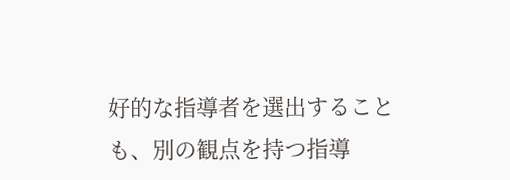好的な指導者を選出することも、別の観点を持つ指導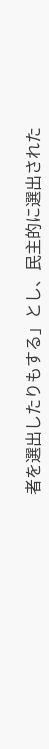者を選出したりもする」とし、民主的に選出された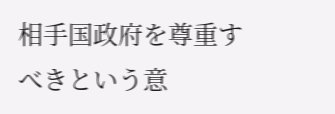相手国政府を尊重すべきという意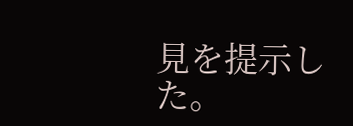見を提示した。